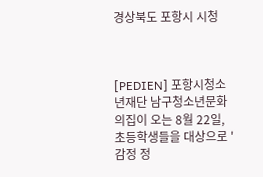경상북도 포항시 시청



[PEDIEN] 포항시청소년재단 남구청소년문화의집이 오는 8월 22일, 초등학생들을 대상으로 '감정 정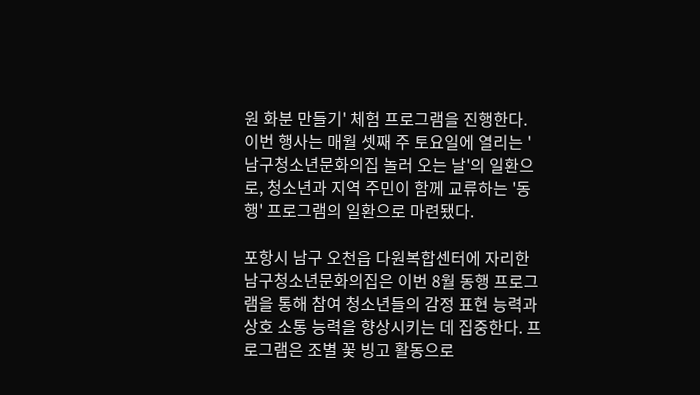원 화분 만들기' 체험 프로그램을 진행한다. 이번 행사는 매월 셋째 주 토요일에 열리는 '남구청소년문화의집 놀러 오는 날'의 일환으로, 청소년과 지역 주민이 함께 교류하는 '동행' 프로그램의 일환으로 마련됐다.

포항시 남구 오천읍 다원복합센터에 자리한 남구청소년문화의집은 이번 8월 동행 프로그램을 통해 참여 청소년들의 감정 표현 능력과 상호 소통 능력을 향상시키는 데 집중한다. 프로그램은 조별 꽃 빙고 활동으로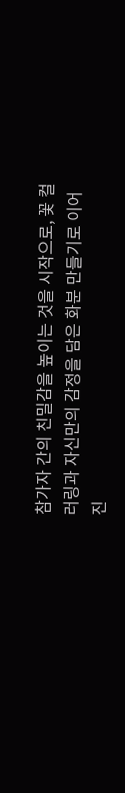참가자 간의 친밀감을 높이는 것을 시작으로, 꽃 컬러링과 자신만의 감정을 담은 화분 만들기로 이어진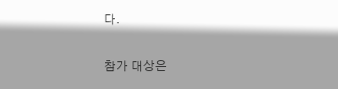다.

참가 대상은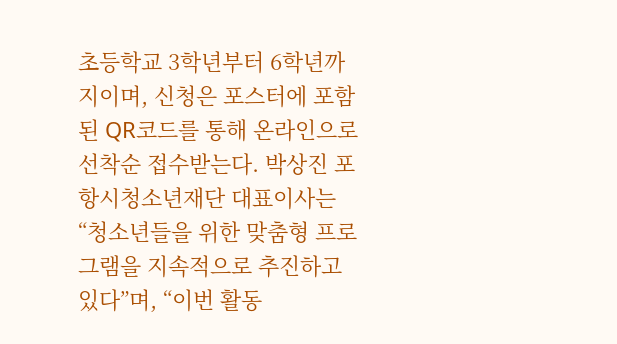초등학교 3학년부터 6학년까지이며, 신청은 포스터에 포함된 QR코드를 통해 온라인으로 선착순 접수받는다. 박상진 포항시청소년재단 대표이사는 “청소년들을 위한 맞춤형 프로그램을 지속적으로 추진하고 있다”며, “이번 활동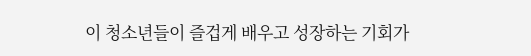이 청소년들이 즐겁게 배우고 성장하는 기회가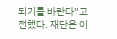되기를 바란다”고 전했다. 재단은 이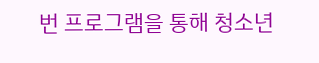번 프로그램을 통해 청소년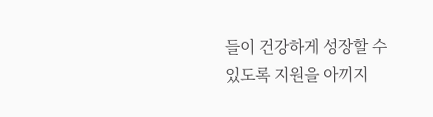들이 건강하게 성장할 수 있도록 지원을 아끼지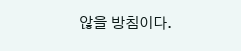않을 방침이다.